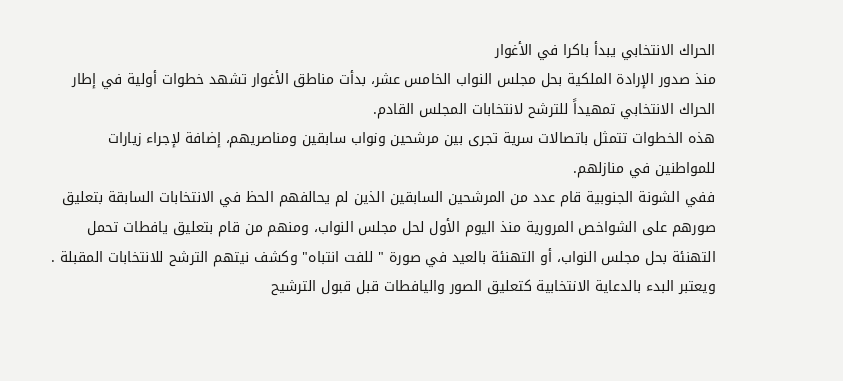الحراك الانتخابي يبدأ باكرا في الأغوار
منذ صدور الإرادة الملكية بحل مجلس النواب الخامس عشر، بدأت مناطق الأغوار تشهد خطوات أولية في إطار الحراك الانتخابي تمهيداً للترشح لانتخابات المجلس القادم.
هذه الخطوات تتمثل باتصالات سرية تجرى بين مرشحين ونواب سابقين ومناصريهم، إضافة لإجراء زيارات للمواطنين في منازلهم.
ففي الشونة الجنوبية قام عدد من المرشحين السابقين الذين لم يحالفهم الحظ في الانتخابات السابقة بتعليق صورهم على الشواخص المرورية منذ اليوم الأول لحل مجلس النواب، ومنهم من قام بتعليق يافطات تحمل التهنئة بحل مجلس النواب، أو التهنئة بالعيد في صورة " للفت انتباه" وكشف نيتهم الترشح للانتخابات المقبلة .
ويعتبر البدء بالدعاية الانتخابية كتعليق الصور واليافطات قبل قبول الترشيح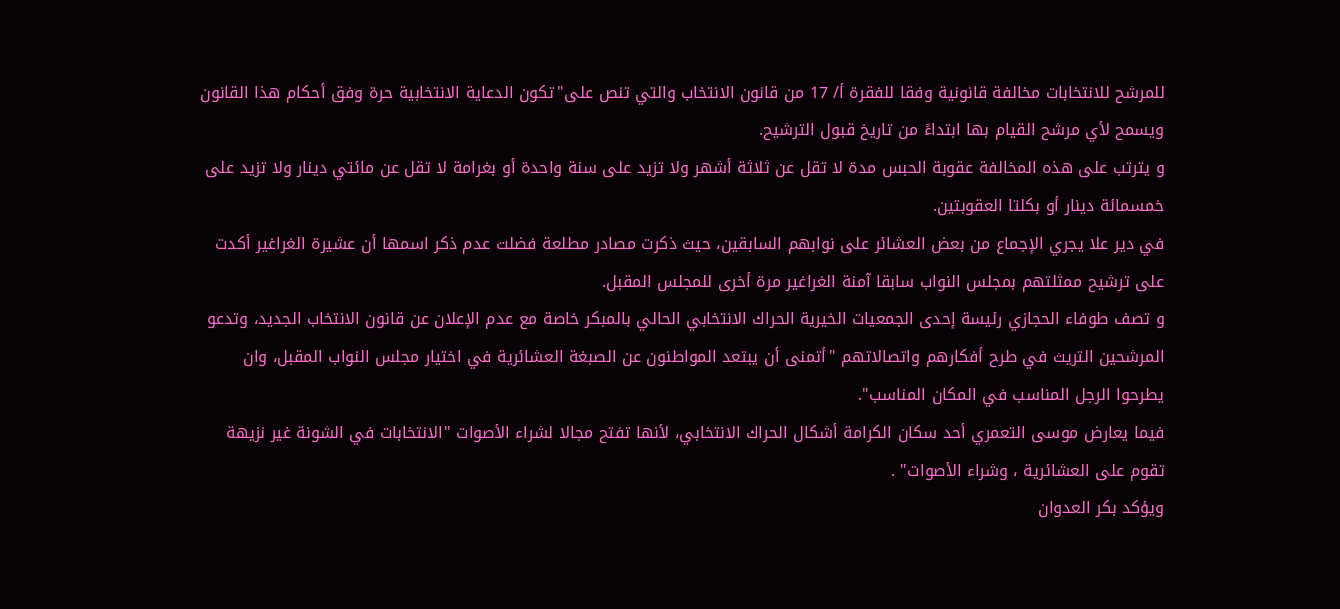للمرشح للانتخابات مخالفة قانونية وفقا للفقرة أ/ 17 من قانون الانتخاب والتي تنص على"تكون الدعاية الانتخابية حرة وفق أحكام هذا القانون ويسمح لأي مرشح القيام بها ابتداءً من تاريخ قبول الترشيح.
و يترتب على هذه المخالفة عقوبة الحبس مدة لا تقل عن ثلاثة أشهر ولا تزيد على سنة واحدة أو بغرامة لا تقل عن مائتي دينار ولا تزيد على خمسمائة دينار أو بكلتا العقوبتين.
في دير علا يجري الإجماع من بعض العشائر على نوابهم السابقين، حيث ذكرت مصادر مطلعة فضلت عدم ذكر اسمها أن عشيرة الغراغير أكدت على ترشيح ممثلتهم بمجلس النواب سابقا آمنة الغراغير مرة أخرى للمجلس المقبل.
و تصف طوفاء الحجازي رئيسة إحدى الجمعيات الخيرية الحراك الانتخابي الحالي بالمبكر خاصة مع عدم الإعلان عن قانون الانتخاب الجديد، وتدعو المرشحين التريث في طرح أفكارهم واتصالاتهم "أتمنى أن يبتعد المواطنون عن الصبغة العشائرية في اختيار مجلس النواب المقبل، وان يطرحوا الرجل المناسب في المكان المناسب".
فيما يعارض موسى التعمري أحد سكان الكرامة أشكال الحراك الانتخابي، لأنها تفتح مجالا لشراء الأصوات "الانتخابات في الشونة غير نزيهة تقوم على العشائرية ، وشراء الأصوات" .
ويؤكد بكر العدوان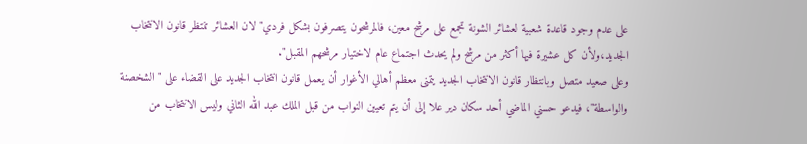على عدم وجود قاعدة شعبية لعشائر الشونة تجمع على مرشح معين، فالمرشحون يتصرفون بشكل فردي"لان العشائر تنتظر قانون الانتخاب الجديد،ولأن كل عشيرة فيها أكثر من مرشح ولم يحدث اجتماع عام لاختيار مرشحهم المقبل".
وعلى صعيد متصل وبانتظار قانون الانتخاب الجديد يتمنى معظم أهالي الأغوار أن يعمل قانون انتخاب الجديد على القضاء على "الشخصنة والواسطة"، فيدعو حسني الماضي أحد سكان دير علا إلى أن يتم تعيين النواب من قبل الملك عبد الله الثاني وليس الانتخاب من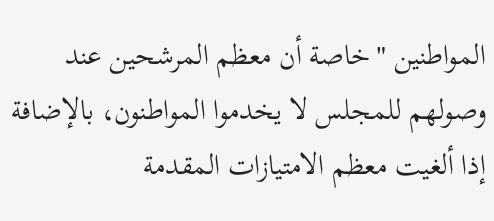المواطنين "خاصة أن معظم المرشحين عند وصولهم للمجلس لا يخدموا المواطنون، بالإضافة إذا ألغيت معظم الامتيازات المقدمة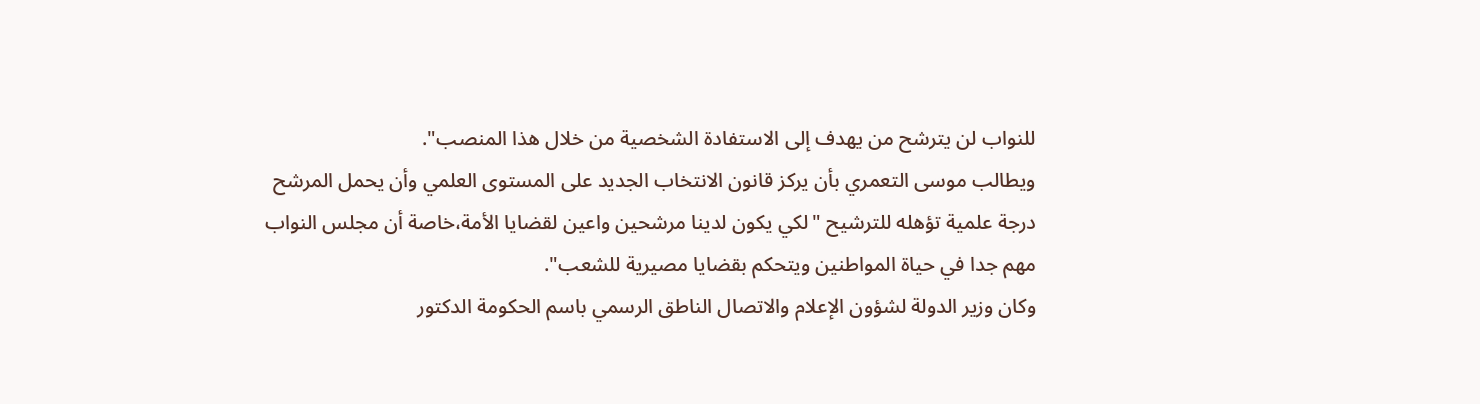للنواب لن يترشح من يهدف إلى الاستفادة الشخصية من خلال هذا المنصب".
ويطالب موسى التعمري بأن يركز قانون الانتخاب الجديد على المستوى العلمي وأن يحمل المرشح درجة علمية تؤهله للترشيح "لكي يكون لدينا مرشحين واعين لقضايا الأمة،خاصة أن مجلس النواب مهم جدا في حياة المواطنين ويتحكم بقضايا مصيرية للشعب".
وكان وزير الدولة لشؤون الإعلام والاتصال الناطق الرسمي باسم الحكومة الدكتور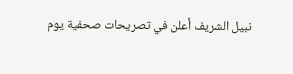نبيل الشريف أعلن في تصريحات صحفية يوم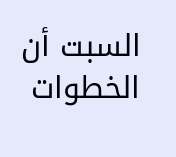السبت أن الخطوات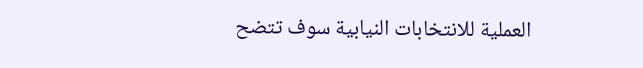العملية للانتخابات النيابية سوف تتضح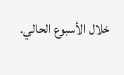خلال الأسبوع الحالي.